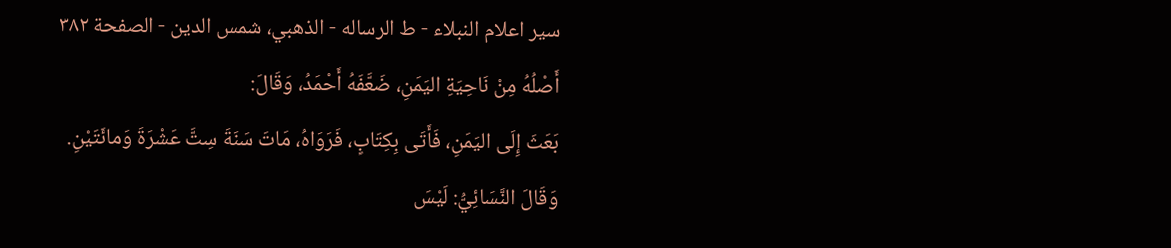سير اعلام النبلاء - ط الرساله - الذهبي، شمس الدين - الصفحة ٣٨٢
أَصْلُهُ مِنْ نَاحِيَةِ اليَمَنِ، ضَعَّفَهُ أَحْمَدُ، وَقَالَ:
بَعَثَ إِلَى اليَمَنِ، فَأَتَى بِكِتَابٍ، فَرَوَاهُ، مَاتَ سَنَةَ سِتَّ عَشْرَةَ وَمائَتَيْنِ.
وَقَالَ النَّسَائِيُّ: لَيْسَ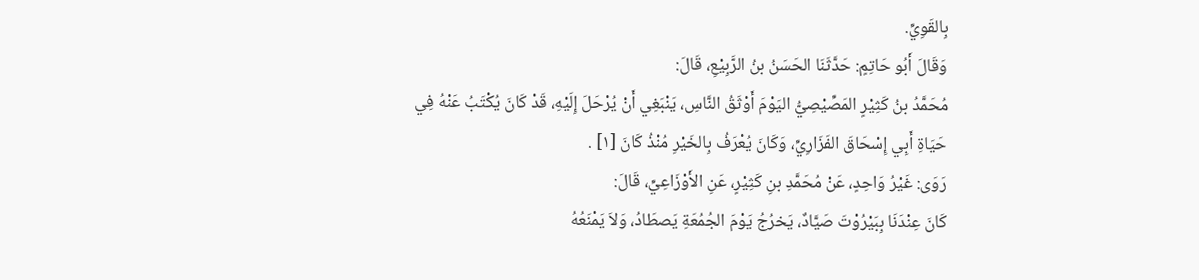بِالقَوِيِّ.
وَقَالَ أَبُو حَاتِمٍ: حَدَّثَنَا الحَسَنُ بنُ الرَّبِيْعِ، قَالَ:
مُحَمَّدُ بنُ كَثِيْرٍ المَصِّيْصِيُّ اليَوْمَ أَوْثَقُ النَّاسِ، يَنْبَغِي أَنْ يُرْحَلَ إِلَيْهِ، قَدْ كَانَ يُكْتَبُ عَنْهُ فِي حَيَاةِ أَبِي إِسْحَاقَ الفَزَارِيِّ، وَكَانَ يُعْرَفُ بِالخَيْرِ مُنْذُ كَانَ [١] .
رَوَى: غَيْرُ وَاحِدٍ، عَنْ مُحَمَّدِ بنِ كَثِيْرٍ، عَنِ الأَوْزَاعِيِّ، قَالَ:
كَانَ عِنْدَنَا بِبَيْرُوْتَ صَيَّادٌ، يَخرُجُ يَوْمَ الجُمُعَةِ يَصطَادُ، وَلاَ يَمْنَعُهُ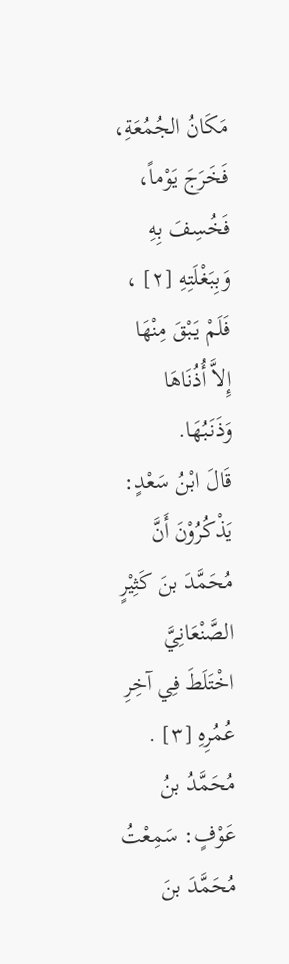مَكَانُ الجُمُعَةِ، فَخَرَجَ يَوْماً، فَخُسِفَ بِهِ وَبِبَغْلَتِهِ [٢] ، فَلَمْ يَبْقَ مِنْهَا إِلاَّ أُذُنَاهَا وَذَنَبُهَا.
قَالَ ابْنُ سَعْدٍ: يَذْكُرُوْنَ أَنَّ مُحَمَّدَ بنَ كَثِيْرٍ الصَّنْعَانِيَّ اخْتَلَطَ فِي آخِرِ عُمُرِهِ [٣] .
مُحَمَّدُ بنُ عَوْفٍ: سَمِعْتُ مُحَمَّدَ بنَ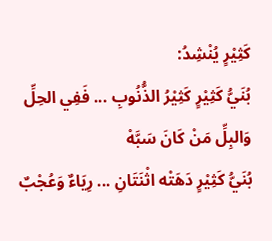كَثِيْرٍ يُنْشِدُ:
بُنَيُّ كَثِيْرٍ كَثِيْرُ الذُّنُوبِ ... فَفِي الحِلِّ وَالبِلِّ مَنْ كَانَ سَبَّهْ
بُنَيُّ كَثِيْرٍ دَهَتْه اثْنَتَانِ ... رِيَاءٌ وَعُجْبٌ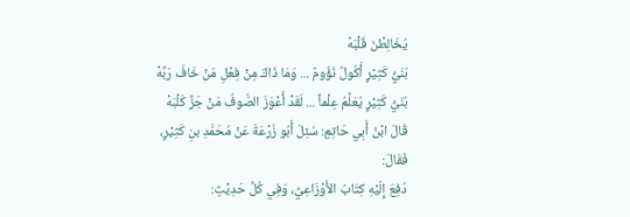يُخَالِطْنَ قَلْبَهْ
بُنَيُّ كَثِيْرٍ أَكُولٌ نَؤُومٌ ... وَمَا ذَاكَ مِنْ فِعْلِ مَنْ خَافَ رَبَّهْ
بُنَيُّ كَثِيْرٍ يُعَلِّمُ عِلْماً ... لَقَدْ أَعْوَزَ الصُّوفُ مَنْ جَزَّ كَلْبَهْ
قَالَ ابْنُ أَبِي حَاتِمٍ: سُئِلَ أَبُو زُرْعَةَ عَنْ مُحَمَّدِ بنِ كَثِيْرٍ، فَقَالَ:
دُفِعَ إِلَيْهِ كِتَابُ الأَوْزَاعِيِّ، وَفِي كُلِّ حَدِيْثٍ: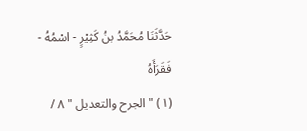حَدَّثَنَا مُحَمَّدُ بنُ كَثِيْرٍ - اسْمُهُ - فَقَرَأَهُ
(١) " الجرح والتعديل " ٨ /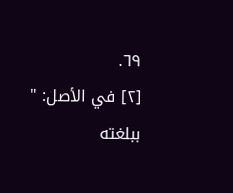٦٩.
[٢] في الأصل: " ببلغته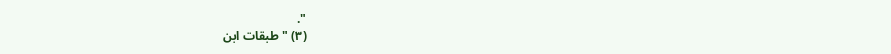".
(٣) " طبقات ابن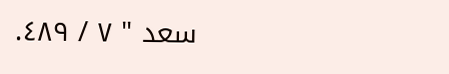سعد " ٧ / ٤٨٩.